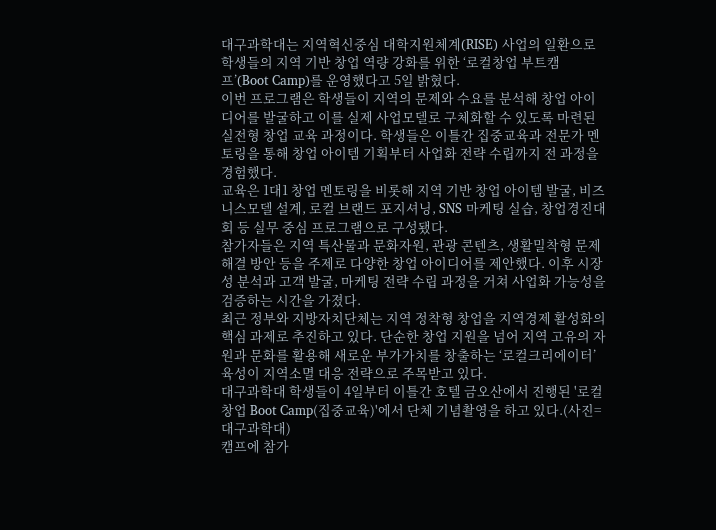대구과학대는 지역혁신중심 대학지원체계(RISE) 사업의 일환으로 학생들의 지역 기반 창업 역량 강화를 위한 ‘로컬창업 부트캠프’(Boot Camp)를 운영했다고 5일 밝혔다.
이번 프로그램은 학생들이 지역의 문제와 수요를 분석해 창업 아이디어를 발굴하고 이를 실제 사업모델로 구체화할 수 있도록 마련된 실전형 창업 교육 과정이다. 학생들은 이틀간 집중교육과 전문가 멘토링을 통해 창업 아이템 기획부터 사업화 전략 수립까지 전 과정을 경험했다.
교육은 1대1 창업 멘토링을 비롯해 지역 기반 창업 아이템 발굴, 비즈니스모델 설계, 로컬 브랜드 포지셔닝, SNS 마케팅 실습, 창업경진대회 등 실무 중심 프로그램으로 구성됐다.
참가자들은 지역 특산물과 문화자원, 관광 콘텐츠, 생활밀착형 문제 해결 방안 등을 주제로 다양한 창업 아이디어를 제안했다. 이후 시장성 분석과 고객 발굴, 마케팅 전략 수립 과정을 거쳐 사업화 가능성을 검증하는 시간을 가졌다.
최근 정부와 지방자치단체는 지역 정착형 창업을 지역경제 활성화의 핵심 과제로 추진하고 있다. 단순한 창업 지원을 넘어 지역 고유의 자원과 문화를 활용해 새로운 부가가치를 창출하는 ‘로컬크리에이터’ 육성이 지역소멸 대응 전략으로 주목받고 있다.
대구과학대 학생들이 4일부터 이틀간 호텔 금오산에서 진행된 '로컬창업 Boot Camp(집중교육)'에서 단체 기념촬영을 하고 있다.(사진=대구과학대)
캠프에 참가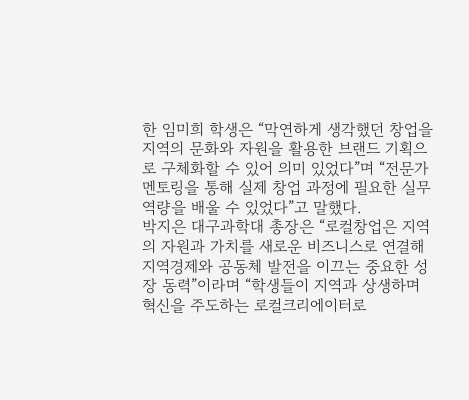한 임미희 학생은 “막연하게 생각했던 창업을 지역의 문화와 자원을 활용한 브랜드 기획으로 구체화할 수 있어 의미 있었다”며 “전문가 멘토링을 통해 실제 창업 과정에 필요한 실무 역량을 배울 수 있었다”고 말했다.
박지은 대구과학대 총장은 “로컬창업은 지역의 자원과 가치를 새로운 비즈니스로 연결해 지역경제와 공동체 발전을 이끄는 중요한 성장 동력”이라며 “학생들이 지역과 상생하며 혁신을 주도하는 로컬크리에이터로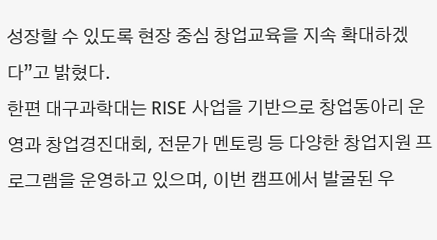성장할 수 있도록 현장 중심 창업교육을 지속 확대하겠다”고 밝혔다.
한편 대구과학대는 RISE 사업을 기반으로 창업동아리 운영과 창업경진대회, 전문가 멘토링 등 다양한 창업지원 프로그램을 운영하고 있으며, 이번 캠프에서 발굴된 우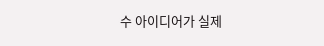수 아이디어가 실제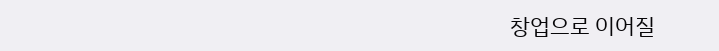창업으로 이어질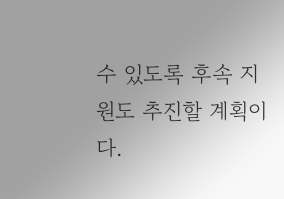수 있도록 후속 지원도 추진할 계획이다.